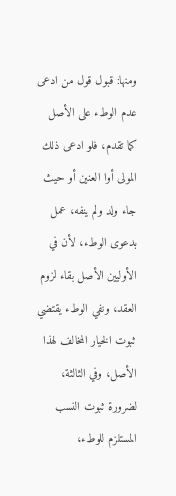ومنها: قبول قول من ادعى عدم الوطء على الأصل كما تقدم، فلو ادعى ذلك المولى أوا العنين أو حيث جاء ولد ولم ينفه، عمل بدعوى الوطء، لأن في الأوليين الأصل بقاء لزوم العقد، ونفي الوطء يقتضي ثبوت الخيار المخالف لهذا الأصل، وفي الثالثة، لضرورة ثبوت النسب المستلزم للوطء،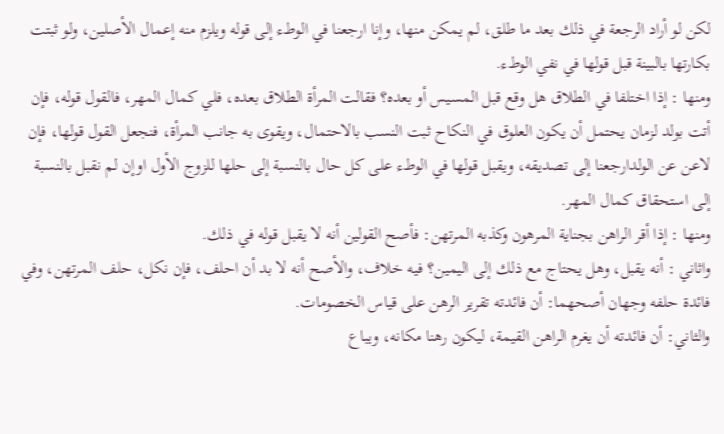لكن لو أراد الرجعة في ذلك بعد ما طلق، لم يمكن منها، وإنا ارجعنا في الوطء إلى قوله ويلزم منه إعمال الأصلين، ولو ثبتت بكارتها بالبينة قبل قولها في نفي الوطء.
ومنها : إذا اختلفا في الطلاق هل وقع قبل المسيس أو بعده؟ فقالت المرأة الطلاق بعده، فلي كمال المهر، فالقول قوله، فإن أتت بولد لزمان يحتمل أن يكون العلوق في النكاح ثبت النسب بالاحتمال، ويقوى به جانب المرأة، فنجعل القول قولها، فإن لاعن عن الولدارجعنا إلى تصديقه، ويقبل قولها في الوطء على كل حال بالنسبة إلى حلها للزوج الأول اوإن لم نقبل بالنسبة إلى استحقاق كمال المهر.
ومنها : إذا أقر الراهن بجناية المرهون وكذبه المرتهن: فأصح القولين أنه لا يقبل قوله في ذلك.
واثاني : أنه يقبل، وهل يحتاج مع ذلك إلى اليمين؟ فيه خلاف، والأصح أنه لا بد أن احلف، فإن نكل، حلف المرتهن، وفي فائدة حلفه وجهان أصحهما: أن فائدته تقرير الرهن على قياس الخصومات.
والثاني: أن فائدته أن يغرم الراهن القيمة، ليكون رهنا مكانه، ويباع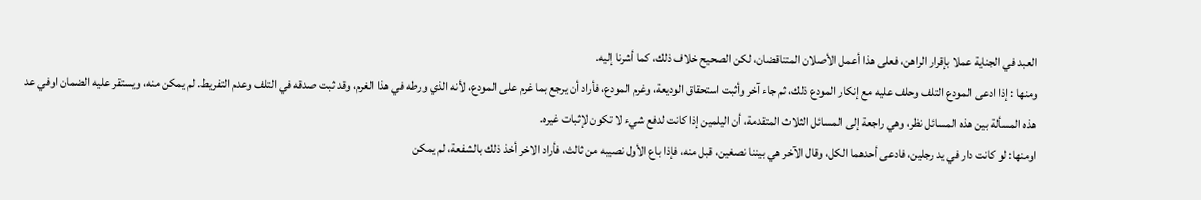العبد في الجناية عملا بإقرار الراهن، فعلى هذا أعمل الأصلان المتناقضان، لكن الصحيح خلاف ذلك، كما أشرنا إليه.
ومنها : إذا ادعى المودع التلف وحلف عليه مع إنكار المودع ذلك، ثم جاء آخر وأثبت استحقاق الوديعة، وغرم المودع، فأراد أن يرجع بما غرم على المودع، لأنه الذي ورطه في هذا الغرم، وقد ثبت صدقه في التلف وعدم التفريط. لم يمكن منه، ويستقر عليه الضمان اوفي عد هذه المسألة بين هذه المسائل نظر، وهي راجعة إلى المسائل الثلاث المتقدمة، أن اليلمين إذا كانت لدفع شيء لا تكون لإثبات غيره.
اومنها: لو كانت دار في يد رجلين، فادعى أحدهما الكل، وقال الآخر هي بيننا نصغين، قبل منه، فإذا باع الأول نصيبه من ثالث، فأراد الاخر أخذ ذلك بالشفعة، لم يمكن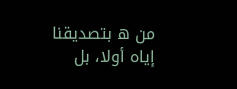من ه بتصديقنا إياه أولا، بل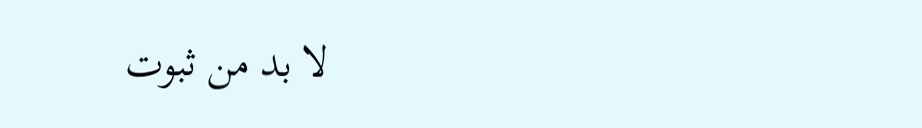لا بد من ثبوت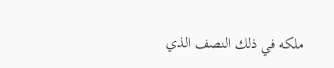ملكه في ذلك النصف الذي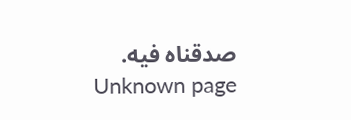صدقناه فيه.
Unknown page